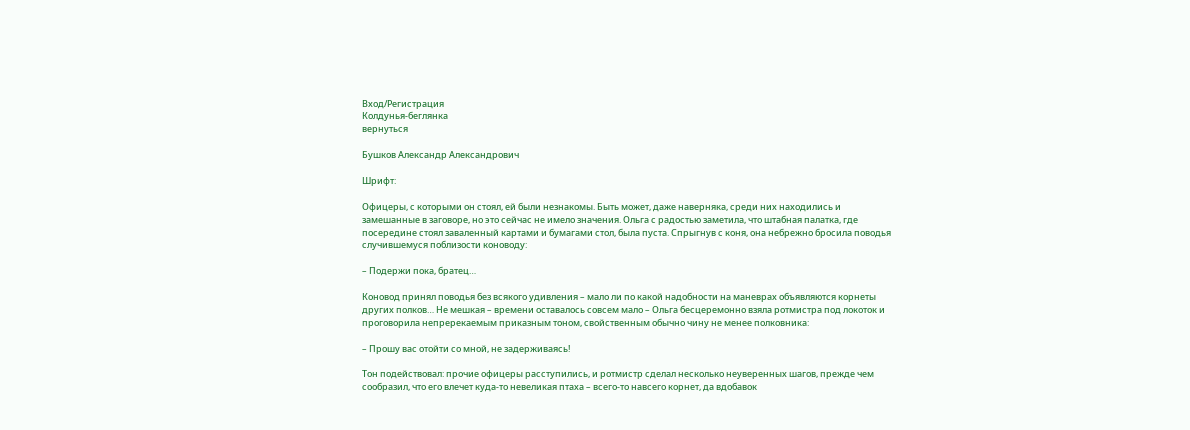Вход/Регистрация
Колдунья-беглянка
вернуться

Бушков Александр Александрович

Шрифт:

Офицеры, с которыми он стоял, ей были незнакомы. Быть может, даже наверняка, среди них находились и замешанные в заговоре, но это сейчас не имело значения. Ольга с радостью заметила, что штабная палатка, где посередине стоял заваленный картами и бумагами стол, была пуста. Спрыгнув с коня, она небрежно бросила поводья случившемуся поблизости коноводу:

– Подержи пока, братец…

Коновод принял поводья без всякого удивления – мало ли по какой надобности на маневрах объявляются корнеты других полков… Не мешкая – времени оставалось совсем мало – Ольга бесцеремонно взяла ротмистра под локоток и проговорила непререкаемым приказным тоном, свойственным обычно чину не менее полковника:

– Прошу вас отойти со мной, не задерживаясь!

Тон подействовал: прочие офицеры расступились, и ротмистр сделал несколько неуверенных шагов, прежде чем сообразил, что его влечет куда-то невеликая птаха – всего-то навсего корнет, да вдобавок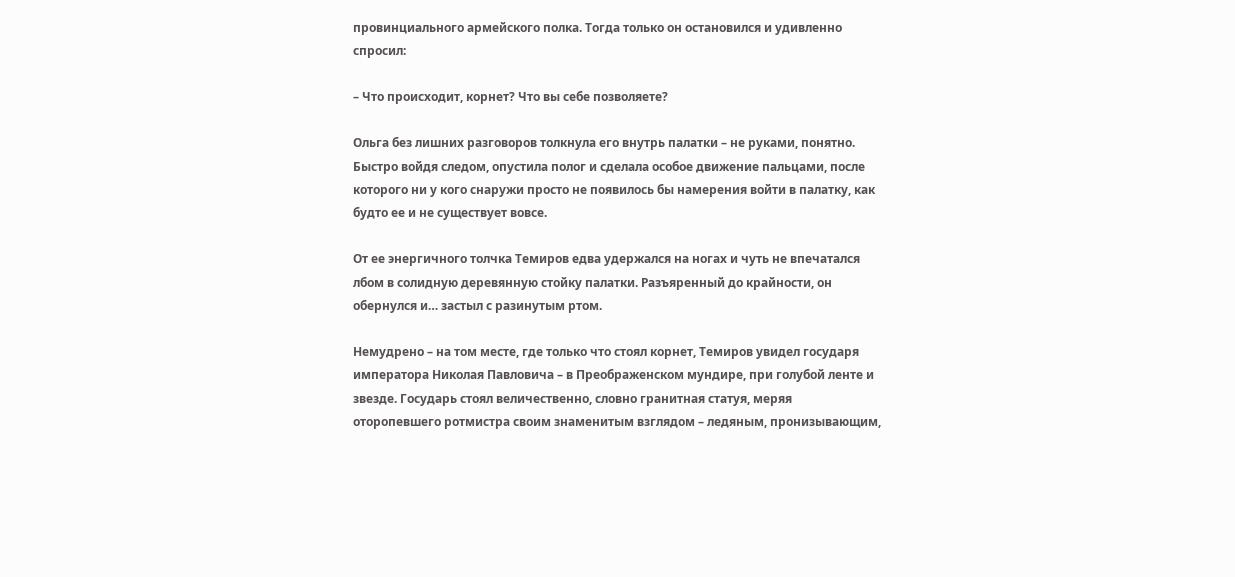провинциального армейского полка. Тогда только он остановился и удивленно спросил:

– Что происходит, корнет? Что вы себе позволяете?

Ольга без лишних разговоров толкнула его внутрь палатки – не руками, понятно. Быстро войдя следом, опустила полог и сделала особое движение пальцами, после которого ни у кого снаружи просто не появилось бы намерения войти в палатку, как будто ее и не существует вовсе.

От ее энергичного толчка Темиров едва удержался на ногах и чуть не впечатался лбом в солидную деревянную стойку палатки. Разъяренный до крайности, он обернулся и… застыл с разинутым ртом.

Немудрено – на том месте, где только что стоял корнет, Темиров увидел государя императора Николая Павловича – в Преображенском мундире, при голубой ленте и звезде. Государь стоял величественно, словно гранитная статуя, меряя оторопевшего ротмистра своим знаменитым взглядом – ледяным, пронизывающим,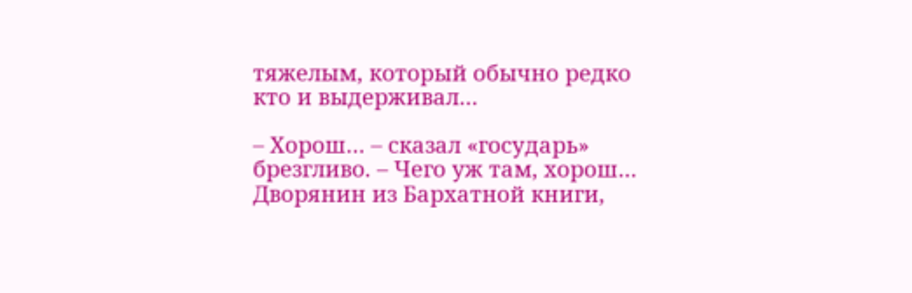тяжелым, который обычно редко кто и выдерживал…

– Хорош… – сказал «государь» брезгливо. – Чего уж там, хорош… Дворянин из Бархатной книги,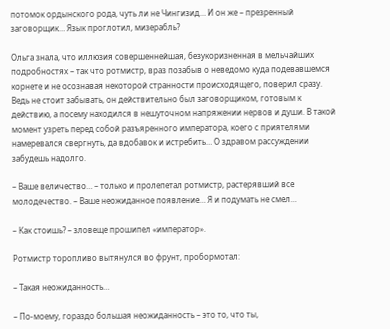потомок ордынского рода, чуть ли не Чингизид… И он же – презренный заговорщик… Язык проглотил, мизерабль?

Ольга знала, что иллюзия совершеннейшая, безукоризненная в мельчайших подробностях – так что ротмистр, враз позабыв о неведомо куда подевавшемся корнете и не осознавая некоторой странности происходящего, поверил сразу. Ведь не стоит забывать, он действительно был заговорщиком, готовым к действию, а посему находился в нешуточном напряжении нервов и души. В такой момент узреть перед собой разъяренного императора, коего с приятелями намеревался свергнуть, да вдобавок и истребить… О здравом рассуждении забудешь надолго.

– Ваше величество… – только и пролепетал ротмистр, растерявший все молодечество. – Ваше неожиданное появление… Я и подумать не смел…

– Как стоишь? – зловеще прошипел «император».

Ротмистр торопливо вытянулся во фрунт, пробормотал:

– Такая неожиданность…

– По-моему, гораздо большая неожиданность – это то, что ты,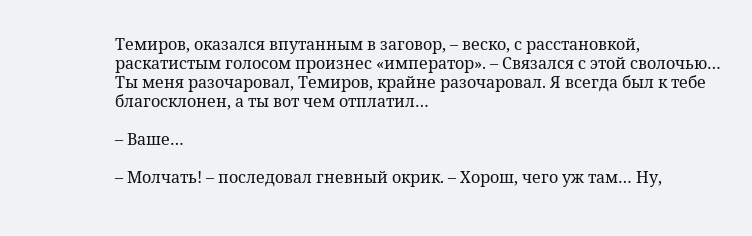Темиров, оказался впутанным в заговор, – веско, с расстановкой, раскатистым голосом произнес «император». – Связался с этой сволочью… Ты меня разочаровал, Темиров, крайне разочаровал. Я всегда был к тебе благосклонен, а ты вот чем отплатил…

– Ваше…

– Молчать! – последовал гневный окрик. – Хорош, чего уж там… Ну,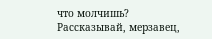что молчишь? Рассказывай, мерзавец,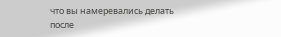что вы намеревались делать после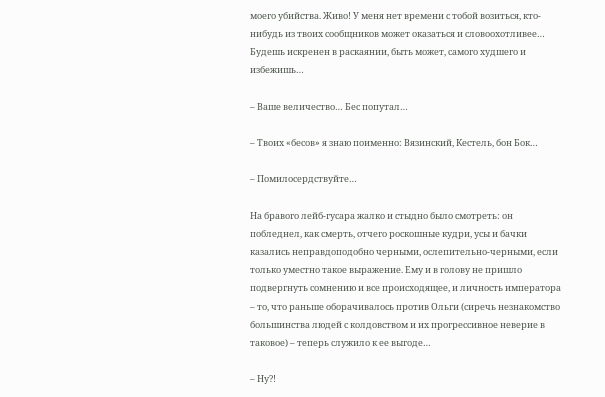моего убийства. Живо! У меня нет времени с тобой возиться, кто-нибудь из твоих сообщников может оказаться и словоохотливее… Будешь искренен в раскаянии, быть может, самого худшего и избежишь…

– Ваше величество… Бес попутал…

– Твоих «бесов» я знаю поименно: Вязинский, Кестель, бон Бок…

– Помилосердствуйте…

На бравого лейб-гусара жалко и стыдно было смотреть: он побледнел, как смерть, отчего роскошные кудри, усы и бачки казались неправдоподобно черными, ослепительно-черными, если только уместно такое выражение. Ему и в голову не пришло подвергнуть сомнению и все происходящее, и личность императора – то, что раньше оборачивалось против Ольги (сиречь незнакомство большинства людей с колдовством и их прогрессивное неверие в таковое) – теперь служило к ее выгоде…

– Ну?!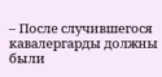– После случившегося кавалергарды должны были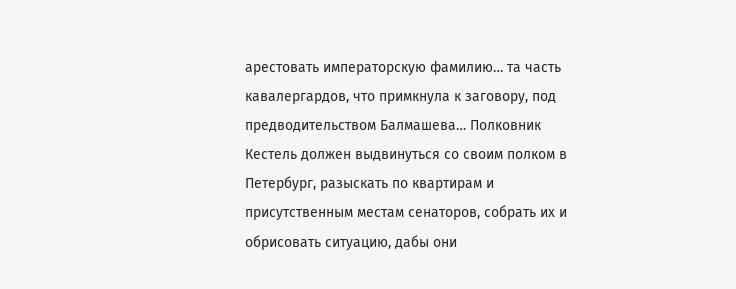арестовать императорскую фамилию… та часть кавалергардов, что примкнула к заговору, под предводительством Балмашева… Полковник Кестель должен выдвинуться со своим полком в Петербург, разыскать по квартирам и присутственным местам сенаторов, собрать их и обрисовать ситуацию, дабы они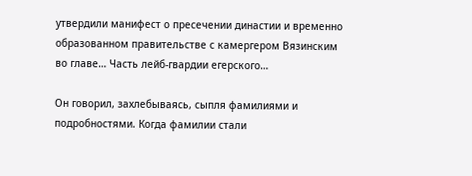утвердили манифест о пресечении династии и временно образованном правительстве с камергером Вязинским во главе… Часть лейб-гвардии егерского…

Он говорил, захлебываясь, сыпля фамилиями и подробностями. Когда фамилии стали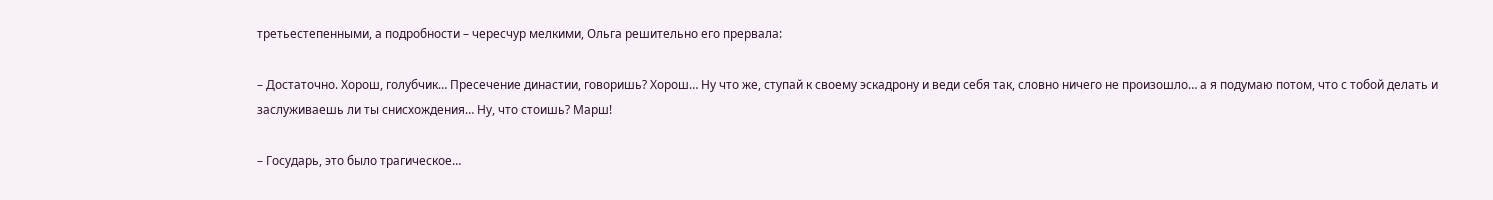третьестепенными, а подробности – чересчур мелкими, Ольга решительно его прервала:

– Достаточно. Хорош, голубчик… Пресечение династии, говоришь? Хорош… Ну что же, ступай к своему эскадрону и веди себя так, словно ничего не произошло… а я подумаю потом, что с тобой делать и заслуживаешь ли ты снисхождения… Ну, что стоишь? Марш!

– Государь, это было трагическое…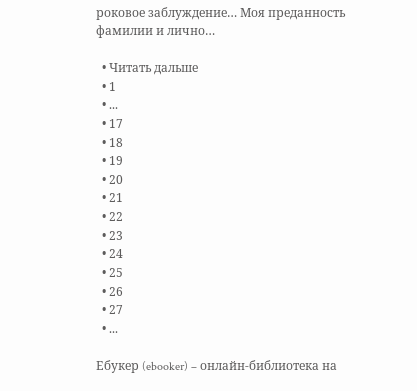роковое заблуждение… Моя преданность фамилии и лично…

  • Читать дальше
  • 1
  • ...
  • 17
  • 18
  • 19
  • 20
  • 21
  • 22
  • 23
  • 24
  • 25
  • 26
  • 27
  • ...

Ебукер (ebooker) – онлайн-библиотека на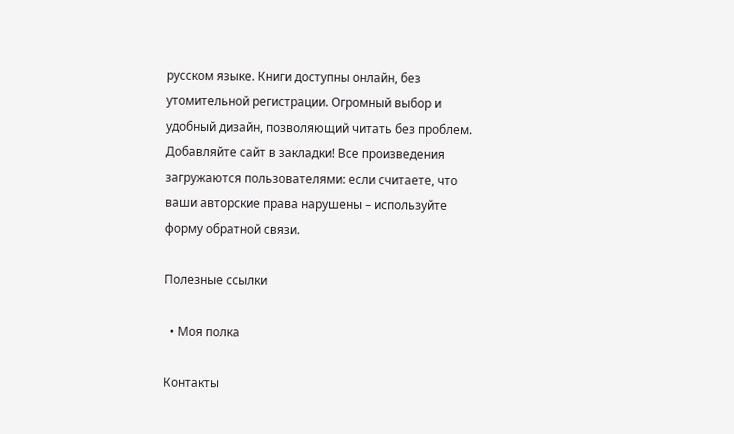русском языке. Книги доступны онлайн, без утомительной регистрации. Огромный выбор и удобный дизайн, позволяющий читать без проблем. Добавляйте сайт в закладки! Все произведения загружаются пользователями: если считаете, что ваши авторские права нарушены – используйте форму обратной связи.

Полезные ссылки

  • Моя полка

Контакты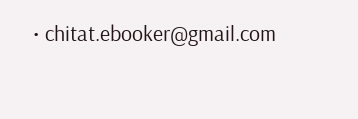• chitat.ebooker@gmail.com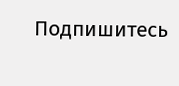Подпишитесь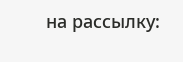на рассылку: